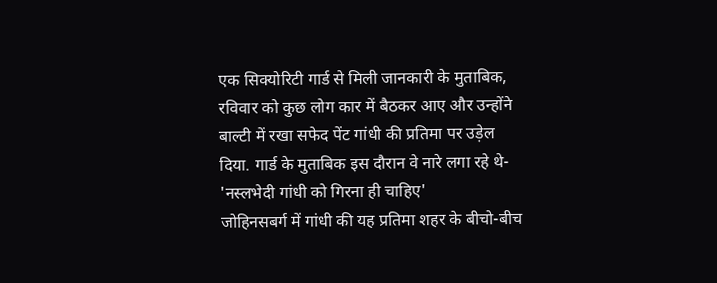एक सिक्योरिटी गार्ड से मिली जानकारी के मुताबिक, रविवार को कुछ लोग कार में बैठकर आए और उन्होंने बाल्टी में रखा सफेद पेंट गांधी की प्रतिमा पर उड़ेल दिया. गार्ड के मुताबिक इस दौरान वे नारे लगा रहे थे- 'नस्लभेदी गांधी को गिरना ही चाहिए'
जोहिनसबर्ग में गांधी की यह प्रतिमा शहर के बीचो-बीच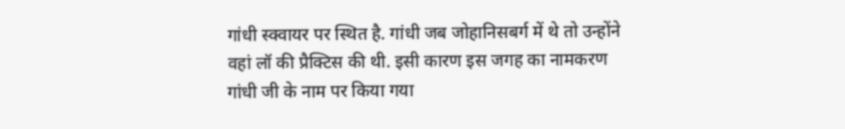गांधी स्क्वायर पर स्थित है. गांधी जब जोहानिसबर्ग में थे तो उन्होंने वहां लॉ की प्रैक्टिस की थी. इसी कारण इस जगह का नामकरण गांधी जी के नाम पर किया गया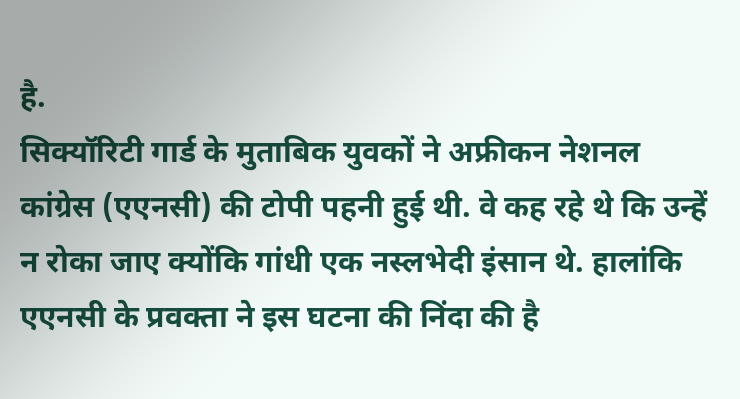है.
सिक्यॉरिटी गार्ड के मुताबिक युवकों ने अफ्रीकन नेशनल कांग्रेस (एएनसी) की टोपी पहनी हुई थी. वे कह रहे थे कि उन्हें न रोका जाए क्योंकि गांधी एक नस्लभेदी इंसान थे. हालांकि एएनसी के प्रवक्ता ने इस घटना की निंदा की है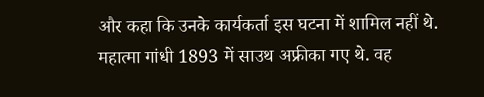और कहा कि उनके कार्यकर्ता इस घटना में शामिल नहीं थे. महात्मा गांधी 1893 में साउथ अफ्रीका गए थे. वह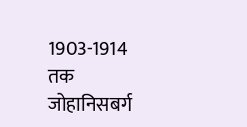1903-1914 तक जोहानिसबर्ग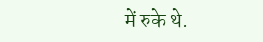में रुके थे.